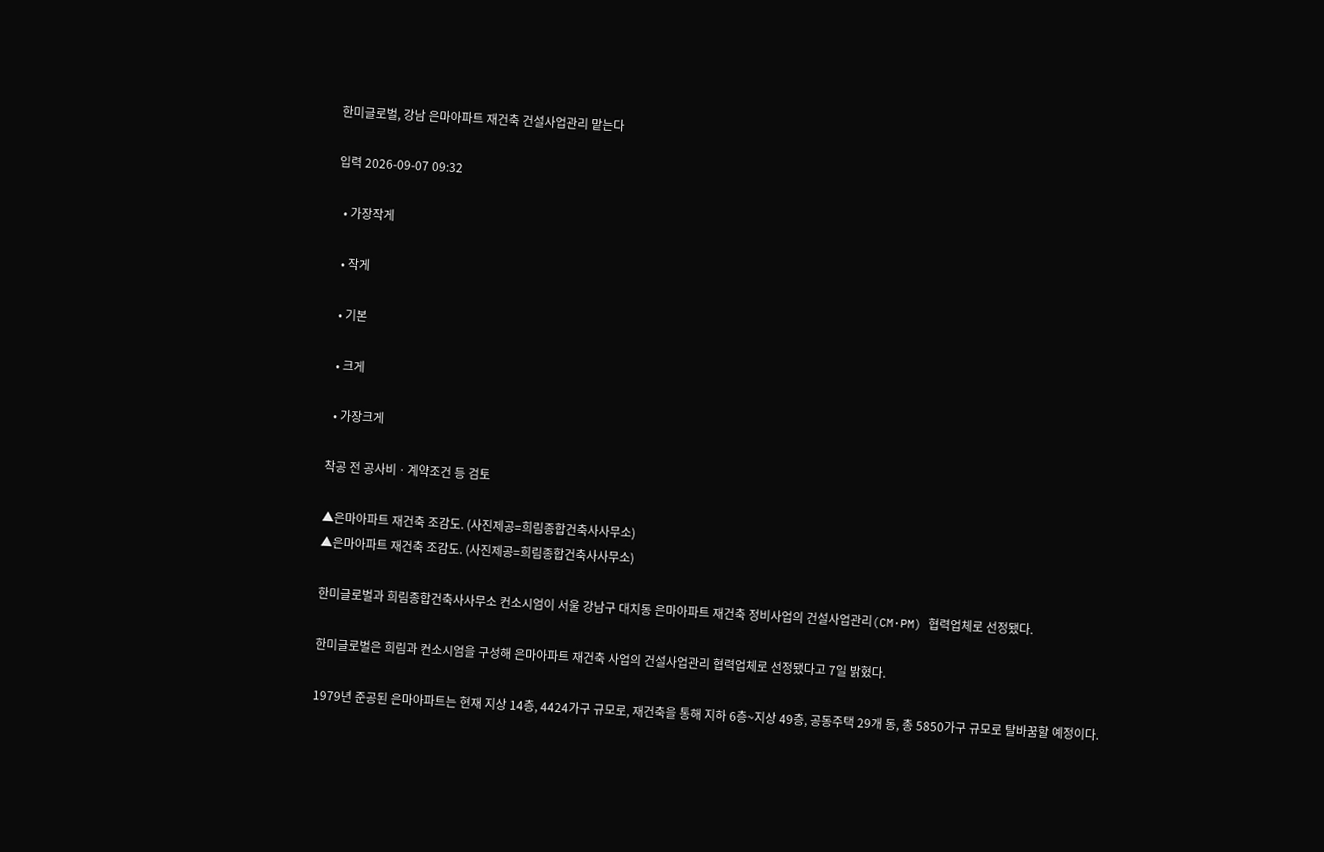한미글로벌, 강남 은마아파트 재건축 건설사업관리 맡는다

입력 2026-09-07 09:32

  • 가장작게

  • 작게

  • 기본

  • 크게

  • 가장크게

착공 전 공사비ㆍ계약조건 등 검토

▲은마아파트 재건축 조감도. (사진제공=희림종합건축사사무소)
▲은마아파트 재건축 조감도. (사진제공=희림종합건축사사무소)

한미글로벌과 희림종합건축사사무소 컨소시엄이 서울 강남구 대치동 은마아파트 재건축 정비사업의 건설사업관리(CM·PM) 협력업체로 선정됐다.

한미글로벌은 희림과 컨소시엄을 구성해 은마아파트 재건축 사업의 건설사업관리 협력업체로 선정됐다고 7일 밝혔다.

1979년 준공된 은마아파트는 현재 지상 14층, 4424가구 규모로, 재건축을 통해 지하 6층~지상 49층, 공동주택 29개 동, 총 5850가구 규모로 탈바꿈할 예정이다.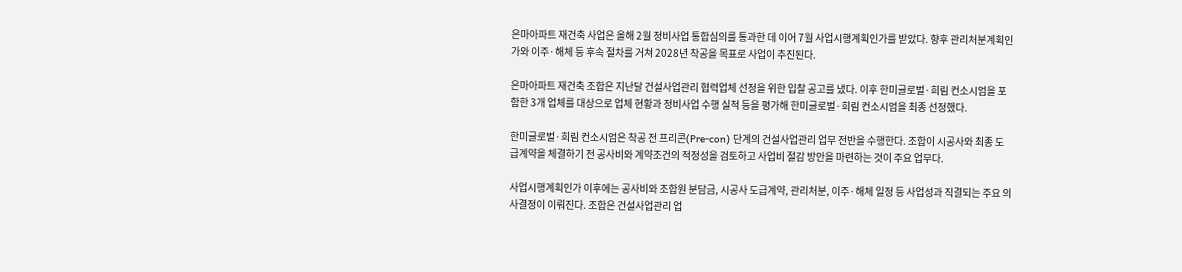은마아파트 재건축 사업은 올해 2월 정비사업 통합심의를 통과한 데 이어 7월 사업시행계획인가를 받았다. 향후 관리처분계획인가와 이주·해체 등 후속 절차를 거쳐 2028년 착공을 목표로 사업이 추진된다.

은마아파트 재건축 조합은 지난달 건설사업관리 협력업체 선정을 위한 입찰 공고를 냈다. 이후 한미글로벌·희림 컨소시엄을 포함한 3개 업체를 대상으로 업체 현황과 정비사업 수행 실적 등을 평가해 한미글로벌·희림 컨소시엄을 최종 선정했다.

한미글로벌·희림 컨소시엄은 착공 전 프리콘(Pre-con) 단계의 건설사업관리 업무 전반을 수행한다. 조합이 시공사와 최종 도급계약을 체결하기 전 공사비와 계약조건의 적정성을 검토하고 사업비 절감 방안을 마련하는 것이 주요 업무다.

사업시행계획인가 이후에는 공사비와 조합원 분담금, 시공사 도급계약, 관리처분, 이주·해체 일정 등 사업성과 직결되는 주요 의사결정이 이뤄진다. 조합은 건설사업관리 업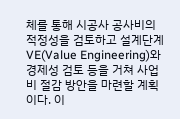체를 통해 시공사 공사비의 적정성을 검토하고 설계단계 VE(Value Engineering)와 경제성 검토 등을 거쳐 사업비 절감 방안을 마련할 계획이다. 이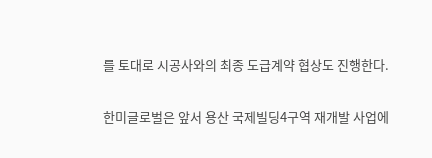를 토대로 시공사와의 최종 도급계약 협상도 진행한다.

한미글로벌은 앞서 용산 국제빌딩4구역 재개발 사업에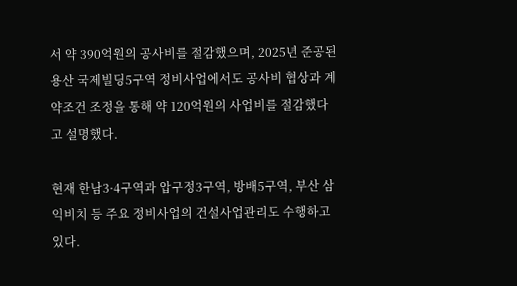서 약 390억원의 공사비를 절감했으며, 2025년 준공된 용산 국제빌딩5구역 정비사업에서도 공사비 협상과 계약조건 조정을 통해 약 120억원의 사업비를 절감했다고 설명했다.

현재 한남3·4구역과 압구정3구역, 방배5구역, 부산 삼익비치 등 주요 정비사업의 건설사업관리도 수행하고 있다.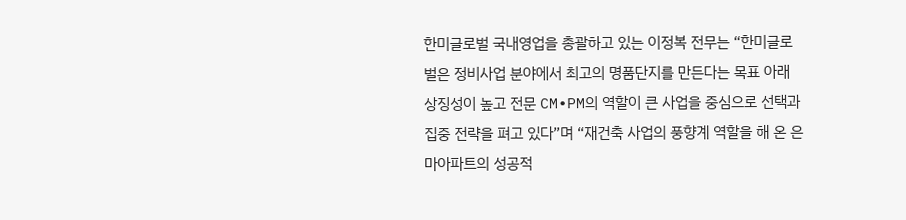한미글로벌 국내영업을 총괄하고 있는 이정복 전무는 “한미글로벌은 정비사업 분야에서 최고의 명품단지를 만든다는 목표 아래 상징성이 높고 전문 CM∙PM의 역할이 큰 사업을 중심으로 선택과 집중 전략을 펴고 있다”며 “재건축 사업의 풍향계 역할을 해 온 은마아파트의 성공적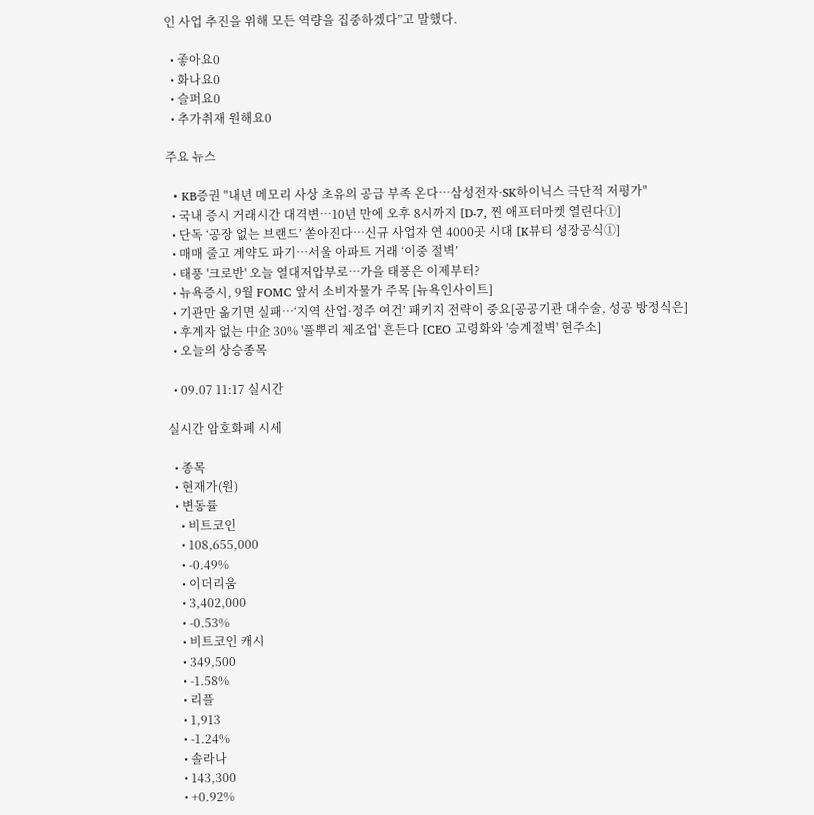인 사업 추진을 위해 모든 역량을 집중하겠다”고 말했다.

  • 좋아요0
  • 화나요0
  • 슬퍼요0
  • 추가취재 원해요0

주요 뉴스

  • KB증권 "내년 메모리 사상 초유의 공급 부족 온다…삼성전자·SK하이닉스 극단적 저평가"
  • 국내 증시 거래시간 대격변…10년 만에 오후 8시까지 [D-7, 찐 애프터마켓 열린다①]
  • 단독 ‘공장 없는 브랜드’ 쏟아진다…신규 사업자 연 4000곳 시대 [K뷰티 성장공식①]
  • 매매 줄고 계약도 파기⋯서울 아파트 거래 ‘이중 절벽’
  • 태풍 '크로반' 오늘 열대저압부로…가을 태풍은 이제부터?
  • 뉴욕증시, 9월 FOMC 앞서 소비자물가 주목 [뉴욕인사이트]
  • 기관만 옮기면 실패⋯‘지역 산업·정주 여건’ 패키지 전략이 중요[공공기관 대수술, 성공 방정식은]
  • 후계자 없는 中企 30% '풀뿌리 제조업' 흔든다 [CEO 고령화와 '승계절벽' 현주소]
  • 오늘의 상승종목

  • 09.07 11:17 실시간

실시간 암호화폐 시세

  • 종목
  • 현재가(원)
  • 변동률
    • 비트코인
    • 108,655,000
    • -0.49%
    • 이더리움
    • 3,402,000
    • -0.53%
    • 비트코인 캐시
    • 349,500
    • -1.58%
    • 리플
    • 1,913
    • -1.24%
    • 솔라나
    • 143,300
    • +0.92%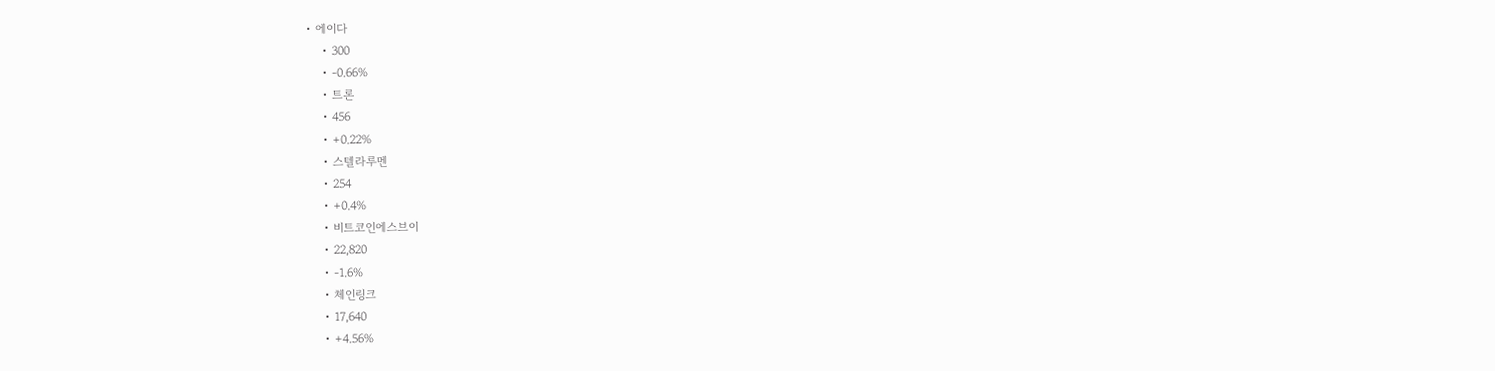• 에이다
    • 300
    • -0.66%
    • 트론
    • 456
    • +0.22%
    • 스텔라루멘
    • 254
    • +0.4%
    • 비트코인에스브이
    • 22,820
    • -1.6%
    • 체인링크
    • 17,640
    • +4.56%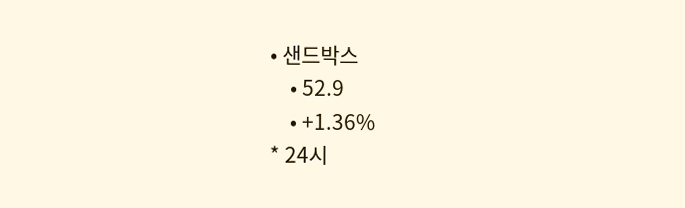• 샌드박스
    • 52.9
    • +1.36%
* 24시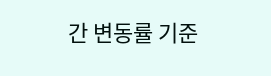간 변동률 기준